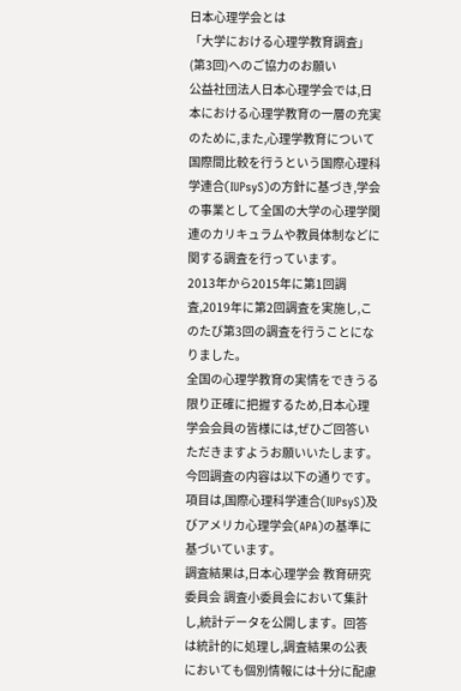日本心理学会とは
「大学における心理学教育調査」(第3回)へのご協力のお願い
公益社団法人日本心理学会では,日本における心理学教育の一層の充実のために,また,心理学教育について国際間比較を行うという国際心理科学連合(IUPsyS)の方針に基づき,学会の事業として全国の大学の心理学関連のカリキュラムや教員体制などに関する調査を行っています。
2013年から2015年に第1回調査,2019年に第2回調査を実施し,このたび第3回の調査を行うことになりました。
全国の心理学教育の実情をできうる限り正確に把握するため,日本心理学会会員の皆様には,ぜひご回答いただきますようお願いいたします。
今回調査の内容は以下の通りです。項目は,国際心理科学連合(IUPsyS)及びアメリカ心理学会(APA)の基準に基づいています。
調査結果は,日本心理学会 教育研究委員会 調査小委員会において集計し,統計データを公開します。回答は統計的に処理し,調査結果の公表においても個別情報には十分に配慮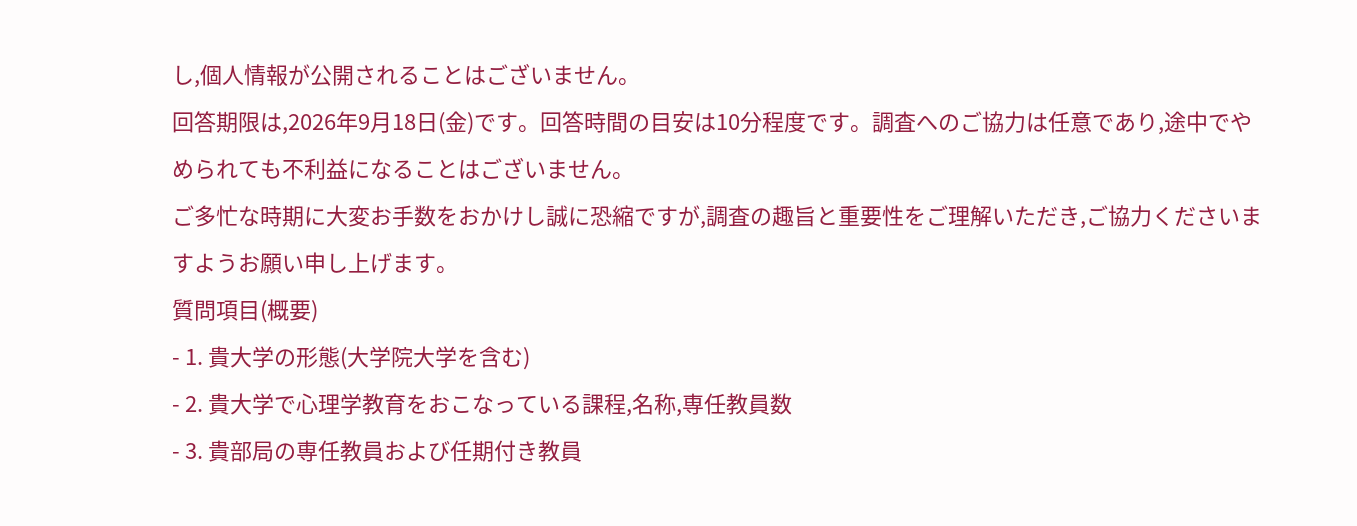し,個人情報が公開されることはございません。
回答期限は,2026年9月18日(金)です。回答時間の目安は10分程度です。調査へのご協力は任意であり,途中でやめられても不利益になることはございません。
ご多忙な時期に大変お手数をおかけし誠に恐縮ですが,調査の趣旨と重要性をご理解いただき,ご協力くださいますようお願い申し上げます。
質問項目(概要)
- 1. 貴大学の形態(大学院大学を含む)
- 2. 貴大学で心理学教育をおこなっている課程,名称,専任教員数
- 3. 貴部局の専任教員および任期付き教員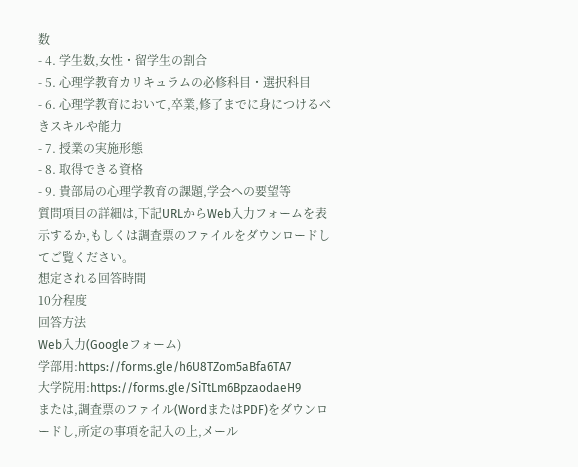数
- 4. 学生数,女性・留学生の割合
- 5. 心理学教育カリキュラムの必修科目・選択科目
- 6. 心理学教育において,卒業,修了までに身につけるべきスキルや能力
- 7. 授業の実施形態
- 8. 取得できる資格
- 9. 貴部局の心理学教育の課題,学会への要望等
質問項目の詳細は,下記URLからWeb入力フォームを表示するか,もしくは調査票のファイルをダウンロードしてご覧ください。
想定される回答時間
10分程度
回答方法
Web入力(Googleフォーム)
学部用:https://forms.gle/h6U8TZom5aBfa6TA7
大学院用:https://forms.gle/SiTtLm6BpzaodaeH9
または,調査票のファイル(WordまたはPDF)をダウンロードし,所定の事項を記入の上,メール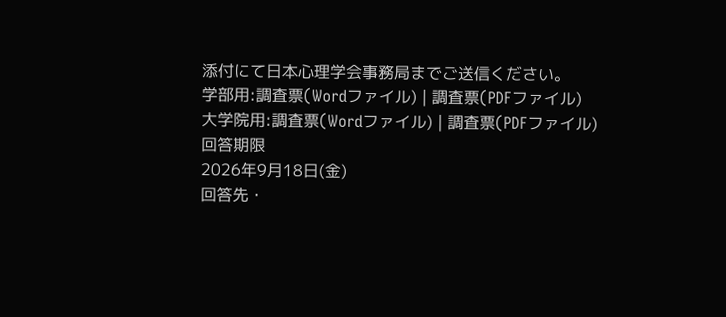添付にて日本心理学会事務局までご送信ください。
学部用:調査票(Wordファイル) | 調査票(PDFファイル)
大学院用:調査票(Wordファイル) | 調査票(PDFファイル)
回答期限
2026年9月18日(金)
回答先・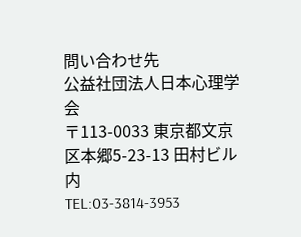問い合わせ先
公益社団法人日本心理学会
〒113-0033 東京都文京区本郷5-23-13 田村ビル内
TEL:03-3814-3953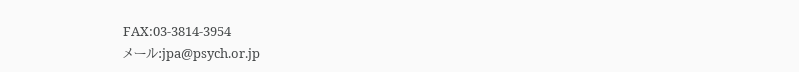FAX:03-3814-3954
メール:jpa@psych.or.jp